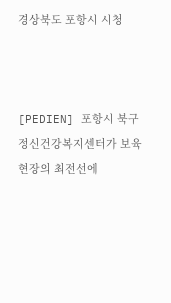경상북도 포항시 시청



[PEDIEN] 포항시 북구정신건강복지센터가 보육 현장의 최전선에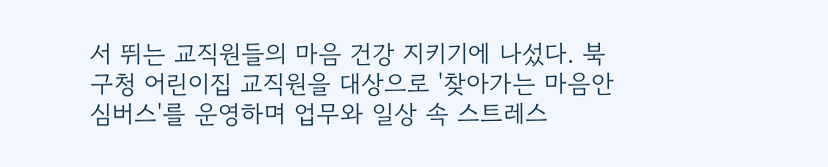서 뛰는 교직원들의 마음 건강 지키기에 나섰다. 북구청 어린이집 교직원을 대상으로 '찾아가는 마음안심버스'를 운영하며 업무와 일상 속 스트레스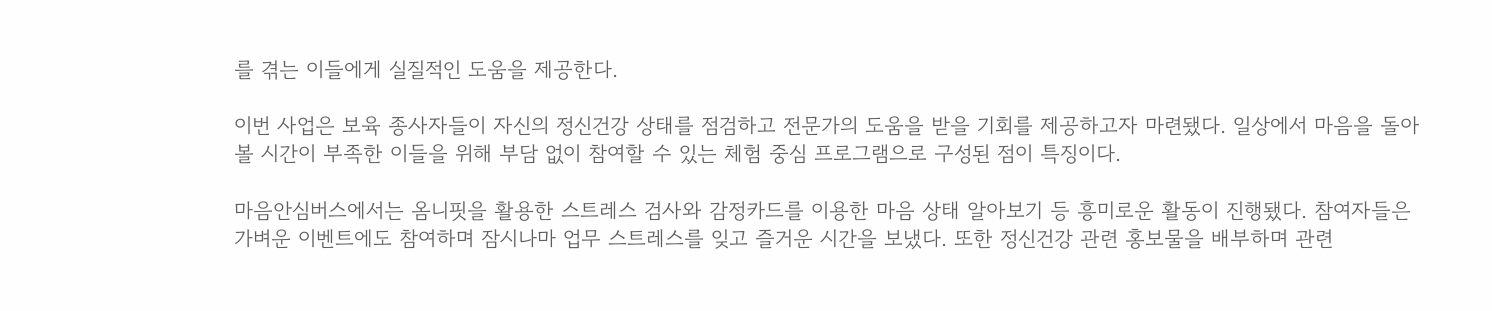를 겪는 이들에게 실질적인 도움을 제공한다.

이번 사업은 보육 종사자들이 자신의 정신건강 상태를 점검하고 전문가의 도움을 받을 기회를 제공하고자 마련됐다. 일상에서 마음을 돌아볼 시간이 부족한 이들을 위해 부담 없이 참여할 수 있는 체험 중심 프로그램으로 구성된 점이 특징이다.

마음안심버스에서는 옴니핏을 활용한 스트레스 검사와 감정카드를 이용한 마음 상태 알아보기 등 흥미로운 활동이 진행됐다. 참여자들은 가벼운 이벤트에도 참여하며 잠시나마 업무 스트레스를 잊고 즐거운 시간을 보냈다. 또한 정신건강 관련 홍보물을 배부하며 관련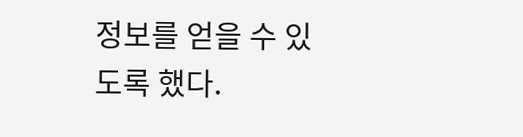정보를 얻을 수 있도록 했다.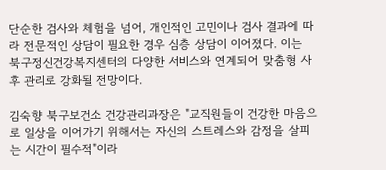단순한 검사와 체험을 넘어, 개인적인 고민이나 검사 결과에 따라 전문적인 상담이 필요한 경우 심층 상담이 이어졌다. 이는 북구정신건강복지센터의 다양한 서비스와 연계되어 맞춤형 사후 관리로 강화될 전망이다.

김숙향 북구보건소 건강관리과장은 "교직원들이 건강한 마음으로 일상을 이어가기 위해서는 자신의 스트레스와 감정을 살피는 시간이 필수적"이라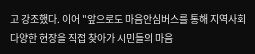고 강조했다. 이어 "앞으로도 마음안심버스를 통해 지역사회 다양한 현장을 직접 찾아가 시민들의 마음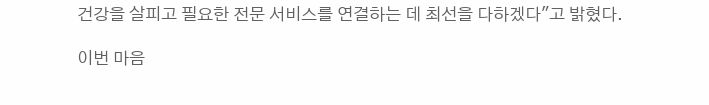건강을 살피고 필요한 전문 서비스를 연결하는 데 최선을 다하겠다"고 밝혔다.

이번 마음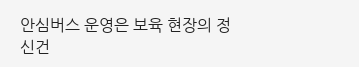안심버스 운영은 보육 현장의 정신건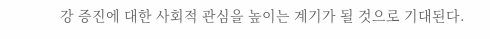강 증진에 대한 사회적 관심을 높이는 계기가 될 것으로 기대된다.